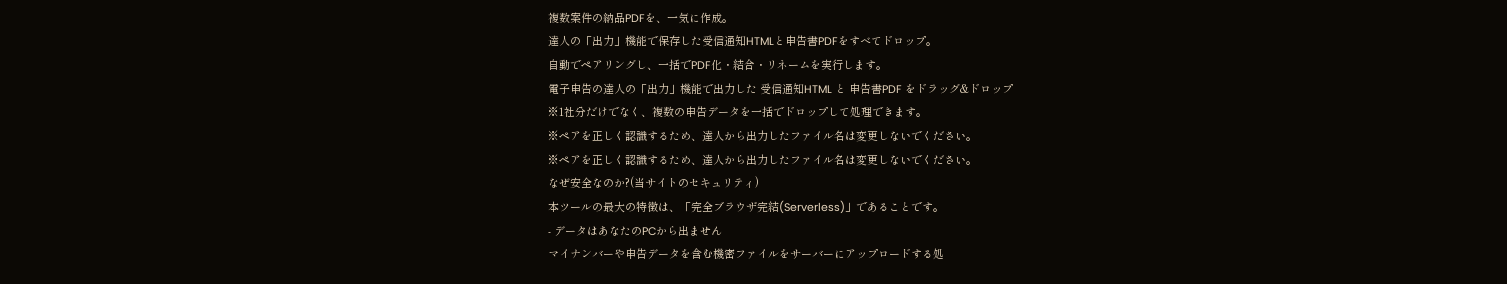複数案件の納品PDFを、一気に作成。
達人の「出力」機能で保存した受信通知HTMLと申告書PDFをすべてドロップ。
自動でペアリングし、一括でPDF化・結合・リネームを実行します。
電子申告の達人の「出力」機能で出力した 受信通知HTML と 申告書PDF をドラッグ&ドロップ
※1社分だけでなく、複数の申告データを一括でドロップして処理できます。
※ペアを正しく認識するため、達人から出力したファイル名は変更しないでください。
※ペアを正しく認識するため、達人から出力したファイル名は変更しないでください。
なぜ安全なのか?(当サイトのセキュリティ)
本ツールの最大の特徴は、「完全ブラウザ完結(Serverless)」であることです。
- データはあなたのPCから出ません
マイナンバーや申告データを含む機密ファイルをサーバーにアップロードする処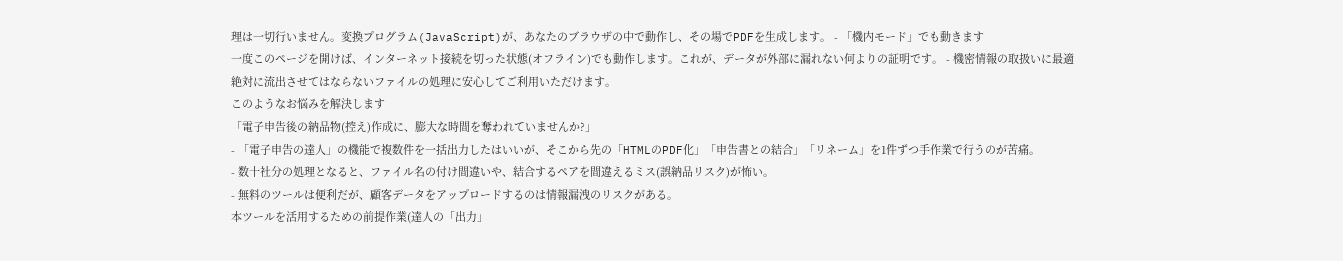理は一切行いません。変換プログラム(JavaScript)が、あなたのブラウザの中で動作し、その場でPDFを生成します。 - 「機内モード」でも動きます
一度このページを開けば、インターネット接続を切った状態(オフライン)でも動作します。これが、データが外部に漏れない何よりの証明です。 - 機密情報の取扱いに最適
絶対に流出させてはならないファイルの処理に安心してご利用いただけます。
このようなお悩みを解決します
「電子申告後の納品物(控え)作成に、膨大な時間を奪われていませんか?」
- 「電子申告の達人」の機能で複数件を一括出力したはいいが、そこから先の「HTMLのPDF化」「申告書との結合」「リネーム」を1件ずつ手作業で行うのが苦痛。
- 数十社分の処理となると、ファイル名の付け間違いや、結合するペアを間違えるミス(誤納品リスク)が怖い。
- 無料のツールは便利だが、顧客データをアップロードするのは情報漏洩のリスクがある。
本ツールを活用するための前提作業(達人の「出力」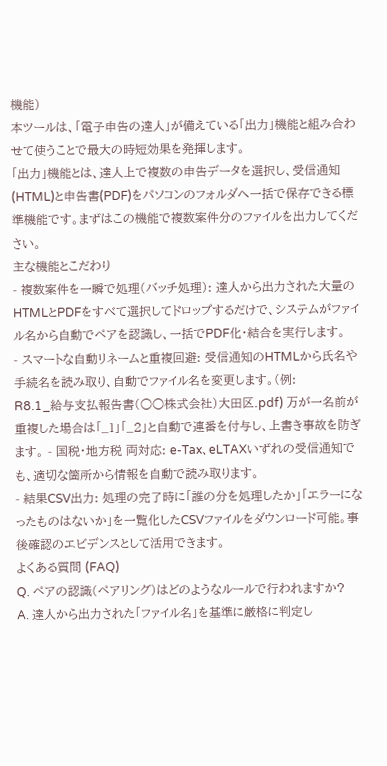機能)
本ツールは、「電子申告の達人」が備えている「出力」機能と組み合わせて使うことで最大の時短効果を発揮します。
「出力」機能とは、達人上で複数の申告データを選択し、受信通知(HTML)と申告書(PDF)をパソコンのフォルダへ一括で保存できる標準機能です。まずはこの機能で複数案件分のファイルを出力してください。
主な機能とこだわり
- 複数案件を一瞬で処理(バッチ処理): 達人から出力された大量のHTMLとPDFをすべて選択してドロップするだけで、システムがファイル名から自動でペアを認識し、一括でPDF化・結合を実行します。
- スマートな自動リネームと重複回避: 受信通知のHTMLから氏名や手続名を読み取り、自動でファイル名を変更します。(例:
R8.1_給与支払報告書(○○株式会社)大田区.pdf) 万が一名前が重複した場合は「_1」「_2」と自動で連番を付与し、上書き事故を防ぎます。 - 国税・地方税 両対応: e-Tax、eLTAXいずれの受信通知でも、適切な箇所から情報を自動で読み取ります。
- 結果CSV出力: 処理の完了時に「誰の分を処理したか」「エラーになったものはないか」を一覧化したCSVファイルをダウンロード可能。事後確認のエビデンスとして活用できます。
よくある質問 (FAQ)
Q. ペアの認識(ペアリング)はどのようなルールで行われますか?
A. 達人から出力された「ファイル名」を基準に厳格に判定し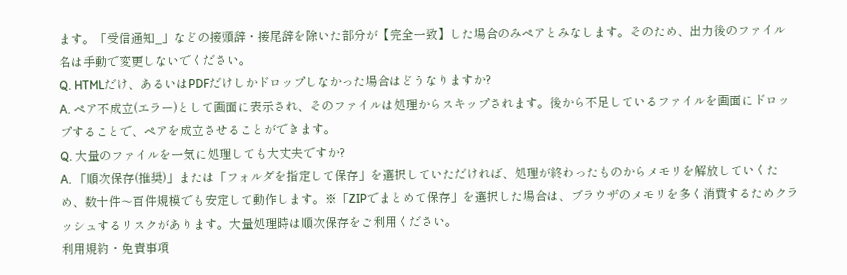ます。「受信通知_」などの接頭辞・接尾辞を除いた部分が【完全一致】した場合のみペアとみなします。そのため、出力後のファイル名は手動で変更しないでください。
Q. HTMLだけ、あるいはPDFだけしかドロップしなかった場合はどうなりますか?
A. ペア不成立(エラー)として画面に表示され、そのファイルは処理からスキップされます。後から不足しているファイルを画面にドロップすることで、ペアを成立させることができます。
Q. 大量のファイルを一気に処理しても大丈夫ですか?
A. 「順次保存(推奨)」または「フォルダを指定して保存」を選択していただければ、処理が終わったものからメモリを解放していくため、数十件〜百件規模でも安定して動作します。※「ZIPでまとめて保存」を選択した場合は、ブラウザのメモリを多く消費するためクラッシュするリスクがあります。大量処理時は順次保存をご利用ください。
利用規約・免責事項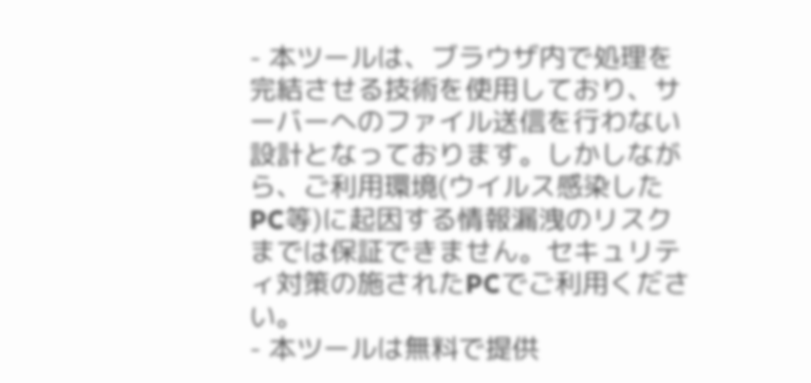- 本ツールは、ブラウザ内で処理を完結させる技術を使用しており、サーバーへのファイル送信を行わない設計となっております。しかしながら、ご利用環境(ウイルス感染したPC等)に起因する情報漏洩のリスクまでは保証できません。セキュリティ対策の施されたPCでご利用ください。
- 本ツールは無料で提供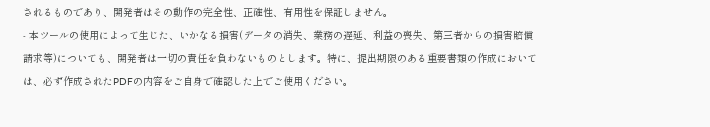されるものであり、開発者はその動作の完全性、正確性、有用性を保証しません。
- 本ツールの使用によって生じた、いかなる損害(データの消失、業務の遅延、利益の喪失、第三者からの損害賠償請求等)についても、開発者は一切の責任を負わないものとします。特に、提出期限のある重要書類の作成においては、必ず作成されたPDFの内容をご自身で確認した上でご使用ください。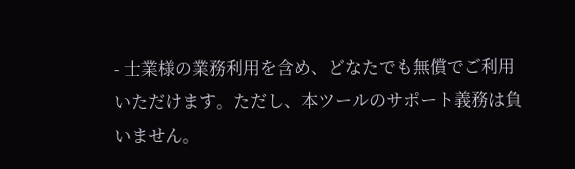- 士業様の業務利用を含め、どなたでも無償でご利用いただけます。ただし、本ツールのサポート義務は負いません。